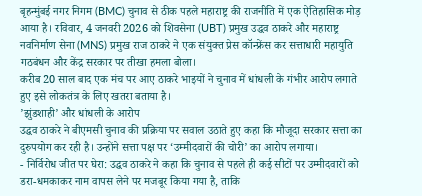बृहन्मुंबई नगर निगम (BMC) चुनाव से ठीक पहले महाराष्ट्र की राजनीति में एक ऐतिहासिक मोड़ आया है। रविवार, 4 जनवरी 2026 को शिवसेना (UBT) प्रमुख उद्धव ठाकरे और महाराष्ट्र नवनिर्माण सेना (MNS) प्रमुख राज ठाकरे ने एक संयुक्त प्रेस कॉन्फ्रेंस कर सत्ताधारी महायुति गठबंधन और केंद्र सरकार पर तीखा हमला बोला।
करीब 20 साल बाद एक मंच पर आए ठाकरे भाइयों ने चुनाव में धांधली के गंभीर आरोप लगाते हुए इसे लोकतंत्र के लिए खतरा बताया है।
’झुंडशाही’ और धांधली के आरोप
उद्धव ठाकरे ने बीएमसी चुनाव की प्रक्रिया पर सवाल उठाते हुए कहा कि मौजूदा सरकार सत्ता का दुरुपयोग कर रही है। उन्होंने सत्ता पक्ष पर ‘उम्मीदवारों की चोरी’ का आरोप लगाया।
- निर्विरोध जीत पर घेरा: उद्धव ठाकरे ने कहा कि चुनाव से पहले ही कई सीटों पर उम्मीदवारों को डरा-धमकाकर नाम वापस लेने पर मजबूर किया गया है, ताकि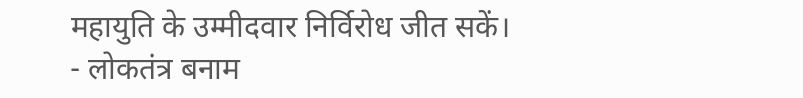महायुति के उम्मीदवार निर्विरोध जीत सकें।
- लोकतंत्र बनाम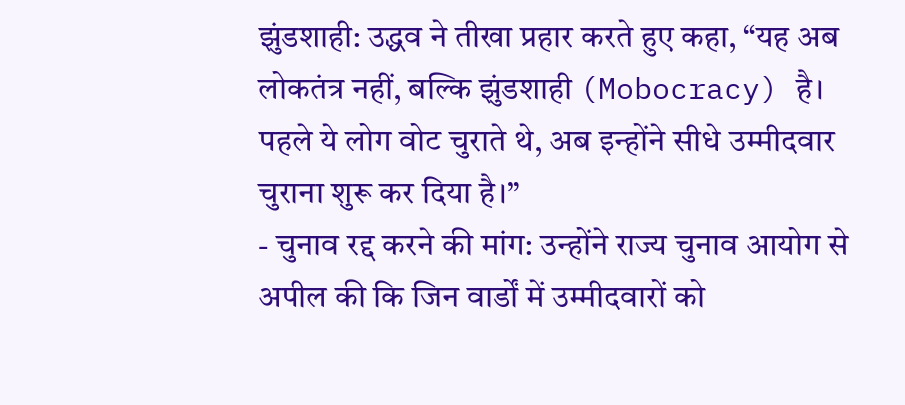झुंडशाही: उद्धव ने तीखा प्रहार करते हुए कहा, “यह अब लोकतंत्र नहीं, बल्कि झुंडशाही (Mobocracy) है। पहले ये लोग वोट चुराते थे, अब इन्होंने सीधे उम्मीदवार चुराना शुरू कर दिया है।”
- चुनाव रद्द करने की मांग: उन्होंने राज्य चुनाव आयोग से अपील की कि जिन वार्डों में उम्मीदवारों को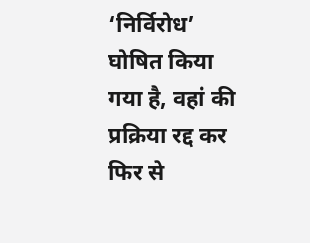‘निर्विरोध’ घोषित किया गया है, वहां की प्रक्रिया रद्द कर फिर से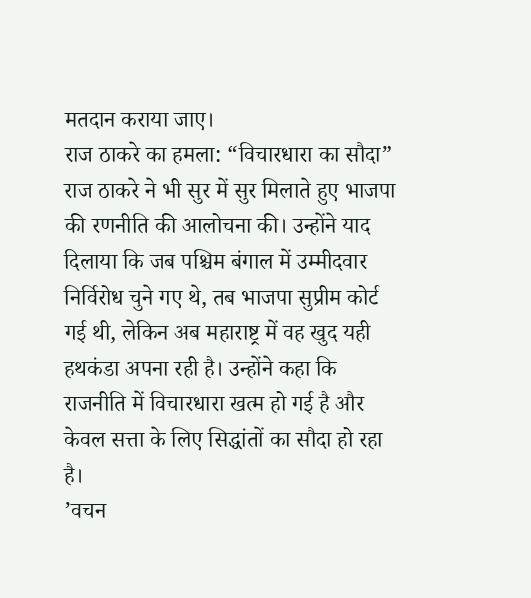मतदान कराया जाए।
राज ठाकरे का हमला: “विचारधारा का सौदा”
राज ठाकरे ने भी सुर में सुर मिलाते हुए भाजपा की रणनीति की आलोचना की। उन्होंने याद दिलाया कि जब पश्चिम बंगाल में उम्मीदवार निर्विरोध चुने गए थे, तब भाजपा सुप्रीम कोर्ट गई थी, लेकिन अब महाराष्ट्र में वह खुद यही हथकंडा अपना रही है। उन्होंने कहा कि राजनीति में विचारधारा खत्म हो गई है और केवल सत्ता के लिए सिद्धांतों का सौदा हो रहा है।
’वचन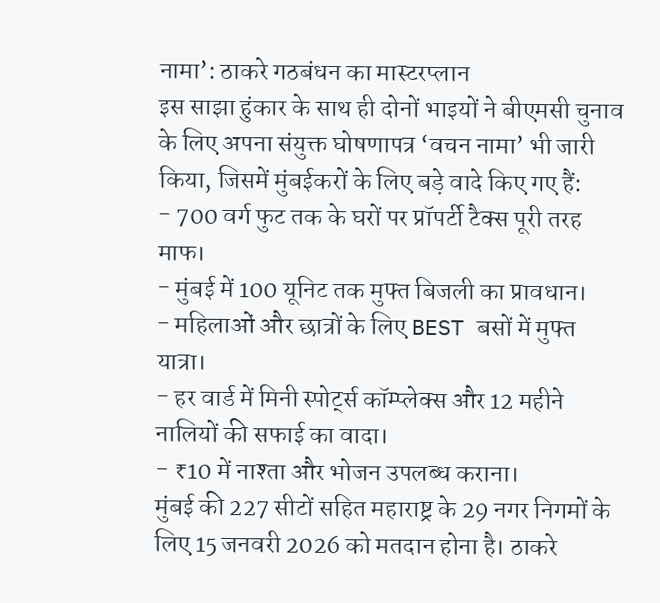नामा’: ठाकरे गठबंधन का मास्टरप्लान
इस साझा हुंकार के साथ ही दोनों भाइयों ने बीएमसी चुनाव के लिए अपना संयुक्त घोषणापत्र ‘वचन नामा’ भी जारी किया, जिसमें मुंबईकरों के लिए बड़े वादे किए गए हैं:
- 700 वर्ग फुट तक के घरों पर प्रॉपर्टी टैक्स पूरी तरह माफ।
- मुंबई में 100 यूनिट तक मुफ्त बिजली का प्रावधान।
- महिलाओं और छात्रों के लिए BEST बसों में मुफ्त यात्रा।
- हर वार्ड में मिनी स्पोर्ट्स कॉम्प्लेक्स और 12 महीने नालियों की सफाई का वादा।
- ₹10 में नाश्ता और भोजन उपलब्ध कराना।
मुंबई की 227 सीटों सहित महाराष्ट्र के 29 नगर निगमों के लिए 15 जनवरी 2026 को मतदान होना है। ठाकरे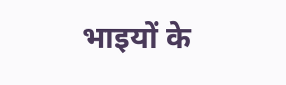भाइयों के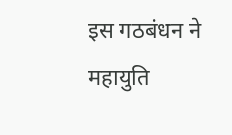इस गठबंधन ने महायुति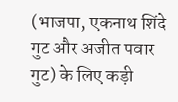(भाजपा, एकनाथ शिंदे गुट और अजीत पवार गुट) के लिए कड़ी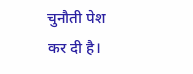चुनौती पेश कर दी है।